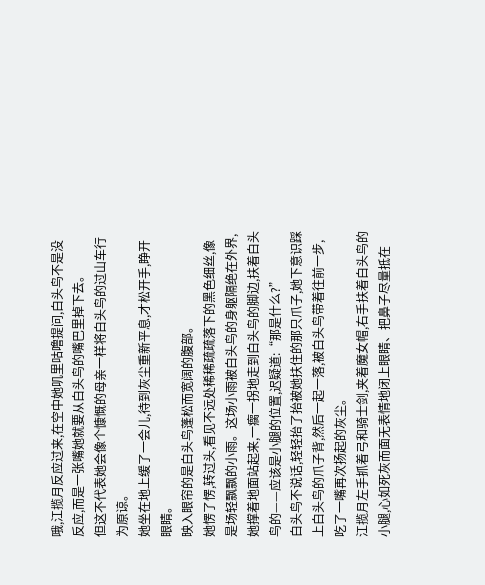哦,江揽月反应过来,在空中她叽里咕噜提问,白头鸟不是没反应,而是一张嘴她就要从白头鸟的嘴巴里掉下去。
但这不代表她会像个慷慨的母亲一样将白头鸟的过山车行为原谅。
她坐在地上缓了一会儿,待到灰尘重新平息,才松开手,睁开眼睛。
映入眼帘的是白头鸟蓬松而宽阔的腹部。
她愣了愣,转过头,看见不远处稀稀疏疏落下的黑色细丝,像是场轻飘飘的小雨。这场小雨被白头鸟的身躯隔绝在外界,她撑着地面站起来,一瘸一拐地走到白头鸟的脚边,扶着白头鸟的——应该是小腿的位置,迟疑道:“那是什么?”
白头鸟不说话,轻轻抬了抬被她扶住的那只爪子,她下意识踩上白头鸟的爪子背,然后一起一落,被白头鸟带着往前一步,吃了一嘴再次扬起的灰尘。
江揽月左手抓着弓和骑士剑,夹着魔女帽,右手扶着白头鸟的小腿,心如死灰而面无表情地闭上眼睛、把鼻子尽量抵在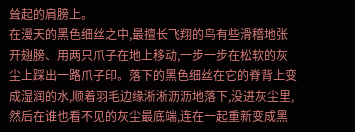耸起的肩膀上。
在漫天的黑色细丝之中,最擅长飞翔的鸟有些滑稽地张开翅膀、用两只爪子在地上移动,一步一步在松软的灰尘上踩出一路爪子印。落下的黑色细丝在它的脊背上变成湿润的水,顺着羽毛边缘淅淅沥沥地落下,没进灰尘里,然后在谁也看不见的灰尘最底端,连在一起重新变成黑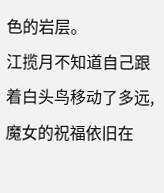色的岩层。
江揽月不知道自己跟着白头鸟移动了多远,魔女的祝福依旧在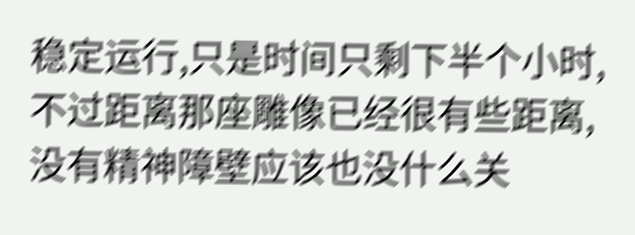稳定运行,只是时间只剩下半个小时,不过距离那座雕像已经很有些距离,没有精神障壁应该也没什么关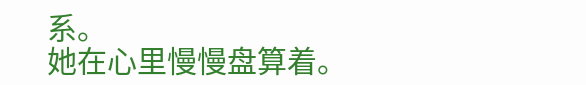系。
她在心里慢慢盘算着。